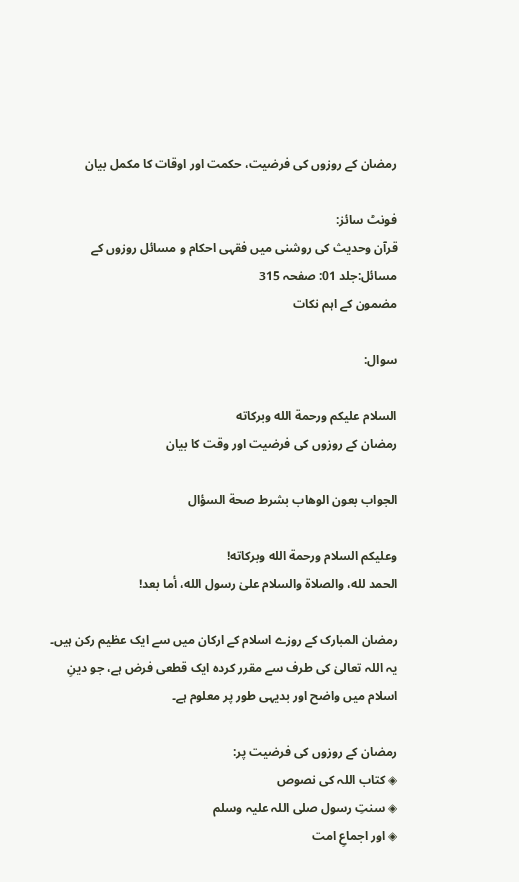رمضان کے روزوں کی فرضیت، حکمت اور اوقات کا مکمل بیان

فونٹ سائز:
قرآن وحدیث کی روشنی میں فقہی احکام و مسائل روزوں کے مسائل:جلد 01: صفحہ 315
مضمون کے اہم نکات

سوال:

السلام عليكم ورحمة الله وبركاته
رمضان کے روزوں کی فرضیت اور وقت کا بیان

الجواب بعون الوهاب بشرط صحة السؤال

وعلیکم السلام ورحمة الله وبرکاته!
الحمد لله، والصلاة والسلام علىٰ رسول الله، أما بعد!

رمضان المبارک کے روزے اسلام کے ارکان میں سے ایک عظیم رکن ہیں۔ یہ اللہ تعالیٰ کی طرف سے مقرر کردہ ایک قطعی فرض ہے، جو دینِ اسلام میں واضح اور بدیہی طور پر معلوم ہے۔

رمضان کے روزوں کی فرضیت پر:
◈ کتاب اللہ کی نصوص
◈ سنتِ رسول صلی اللہ علیہ وسلم
◈ اور اجماعِ امت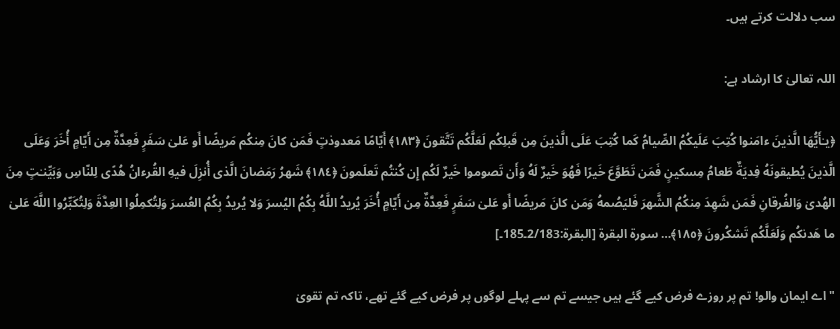سب دلالت کرتے ہیں۔

اللہ تعالیٰ کا ارشاد ہے:

﴿يـٰأَيُّهَا الَّذينَ ءامَنوا كُتِبَ عَلَيكُمُ الصِّيامُ كَما كُتِبَ عَلَى الَّذينَ مِن قَبلِكُم لَعَلَّكُم تَتَّقونَ ﴿١٨٣﴾ أَيّامًا مَعدود‌ٰتٍ فَمَن كانَ مِنكُم مَريضًا أَو عَلىٰ سَفَرٍ فَعِدَّةٌ مِن أَيّامٍ أُخَرَ وَعَلَى الَّذينَ يُطيقونَهُ فِديَةٌ طَعامُ مِسكينٍ فَمَن تَطَوَّعَ خَيرًا فَهُوَ خَيرٌ لَهُ وَأَن تَصوموا خَيرٌ لَكُم إِن كُنتُم تَعلَمونَ ﴿١٨٤﴾ شَهرُ رَمَضانَ الَّذى أُنزِلَ فيهِ القُرءانُ هُدًى لِلنّاسِ وَبَيِّنـٰتٍ مِنَ الهُدىٰ وَالفُرقانِ فَمَن شَهِدَ مِنكُمُ الشَّهرَ فَليَصُمهُ وَمَن كانَ مَريضًا أَو عَلىٰ سَفَرٍ فَعِدَّةٌ مِن أَيّامٍ أُخَرَ يُريدُ اللَّهُ بِكُمُ اليُسرَ وَلا يُريدُ بِكُمُ العُسرَ وَلِتُكمِلُوا العِدَّةَ وَلِتُكَبِّرُوا اللَّهَ عَلىٰ ما هَدىٰكُم وَلَعَلَّكُم تَشكُرونَ ﴿١٨٥﴾… سورة البقرة [البقرۃ:2/183۔185۔]

"اے ایمان والو! تم پر روزے فرض کیے گئے ہیں جیسے تم سے پہلے لوگوں پر فرض کیے گئے تھے، تاکہ تم تقویٰ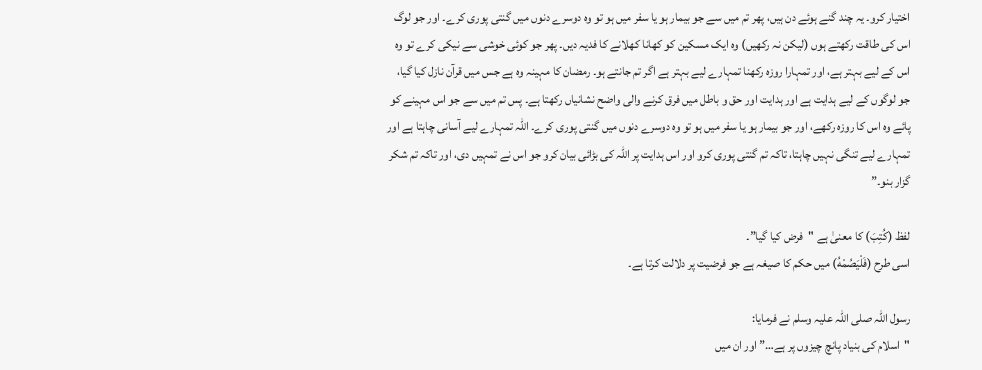اختیار کرو۔ یہ چند گنے ہوئے دن ہیں، پھر تم میں سے جو بیمار ہو یا سفر میں ہو تو وہ دوسرے دنوں میں گنتی پوری کرے۔ اور جو لوگ اس کی طاقت رکھتے ہوں (لیکن نہ رکھیں) وہ ایک مسکین کو کھانا کھلانے کا فدیہ دیں۔ پھر جو کوئی خوشی سے نیکی کرے تو وہ اس کے لیے بہتر ہے، اور تمہارا روزہ رکھنا تمہارے لیے بہتر ہے اگر تم جانتے ہو۔ رمضان کا مہینہ وہ ہے جس میں قرآن نازل کیا گیا، جو لوگوں کے لیے ہدایت ہے اور ہدایت اور حق و باطل میں فرق کرنے والی واضح نشانیاں رکھتا ہے۔ پس تم میں سے جو اس مہینے کو پائے وہ اس کا روزہ رکھے، اور جو بیمار ہو یا سفر میں ہو تو وہ دوسرے دنوں میں گنتی پوری کرے۔ اللہ تمہارے لیے آسانی چاہتا ہے اور تمہارے لیے تنگی نہیں چاہتا، تاکہ تم گنتی پوری کرو اور اس ہدایت پر اللہ کی بڑائی بیان کرو جو اس نے تمہیں دی، اور تاکہ تم شکر گزار بنو۔”

لفظ (كُتِبَ) کا معنیٰ ہے "فرض کیا گیا”۔
اسی طرح (فَلْيَصُمْهُ) میں حکم کا صیغہ ہے جو فرضیت پر دلالت کرتا ہے۔

رسول اللہ صلی اللہ علیہ وسلم نے فرمایا:
"اسلام کی بنیاد پانچ چیزوں پر ہے…” اور ان میں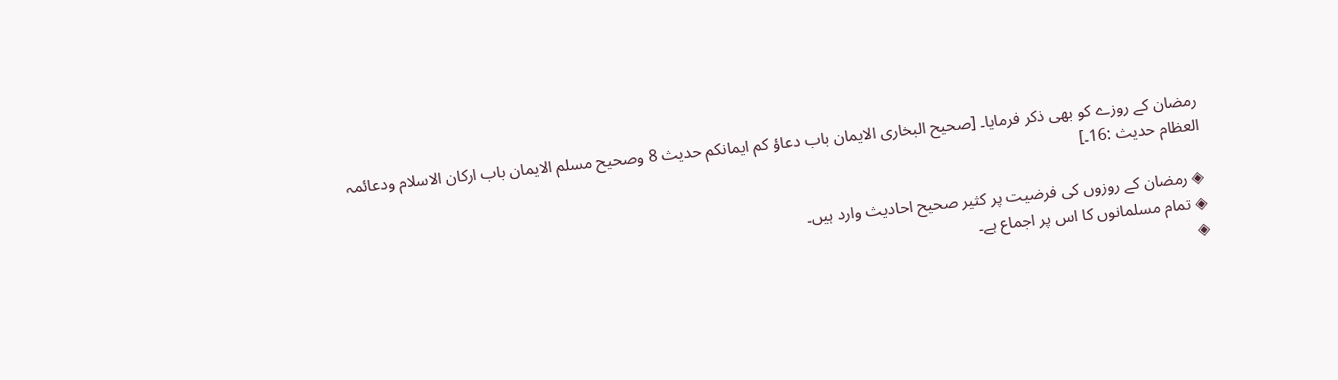رمضان کے روزے کو بھی ذکر فرمایا۔ [صحیح البخاری الایمان باب دعاؤ کم ایمانکم حدیث 8 وصحیح مسلم الایمان باب ارکان الاسلام ودعائمہ العظام حدیث :16۔]

◈ رمضان کے روزوں کی فرضیت پر کثیر صحیح احادیث وارد ہیں۔
◈ تمام مسلمانوں کا اس پر اجماع ہے۔
◈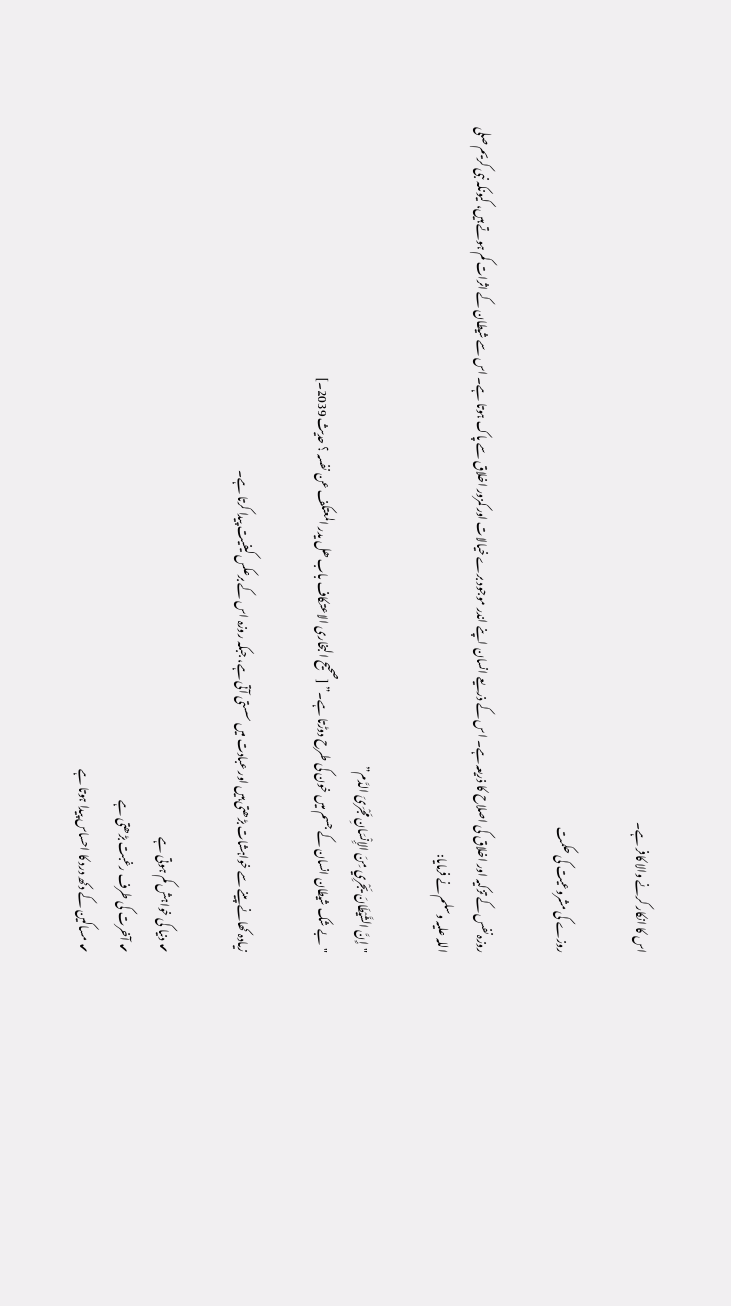اس کا انکار کرنے والا کافر ہے۔

روزے کی مشروعیت کی حکمت

روزہ نفس کے تزکیہ اور اخلاق کی اصلاح کا ذریعہ ہے۔ اس کے ذریعے انسان اپنے اندر موجود برے خیالات اور کمزور اخلاق سے پاک ہوتا ہے۔ اس سے شیطان کے اثرات کم ہوتے ہیں، کیونکہ نبی کریم صلی اللہ علیہ وسلم نے فرمایا:

"إِنَّ الشَّيْطَانَ يَجْرِي مِنَ الإِنْسَانِ مَجْرَىَ الدَّم”
"بے شک شیطان انسان کے جسم میں خون کی طرح دوڑتا ہے۔” [صحیح البخاری الاعتکاف باب ھل یدر المعتکف عن نفسہ ؟ حدیث 2039۔]

زیادہ کھانے پینے سے خواہشات بڑھتی ہیں اور عبادت میں سستی آتی ہے، جبکہ روزہ اس کے برعکس کیفیت پیدا کرتا ہے۔

✔ دنیا کی خواہش کم ہوتی ہے
✔ آخرت کی طرف رغبت بڑھتی ہے
✔ مساکین کے دکھ درد کا احساس پیدا ہوتا ہے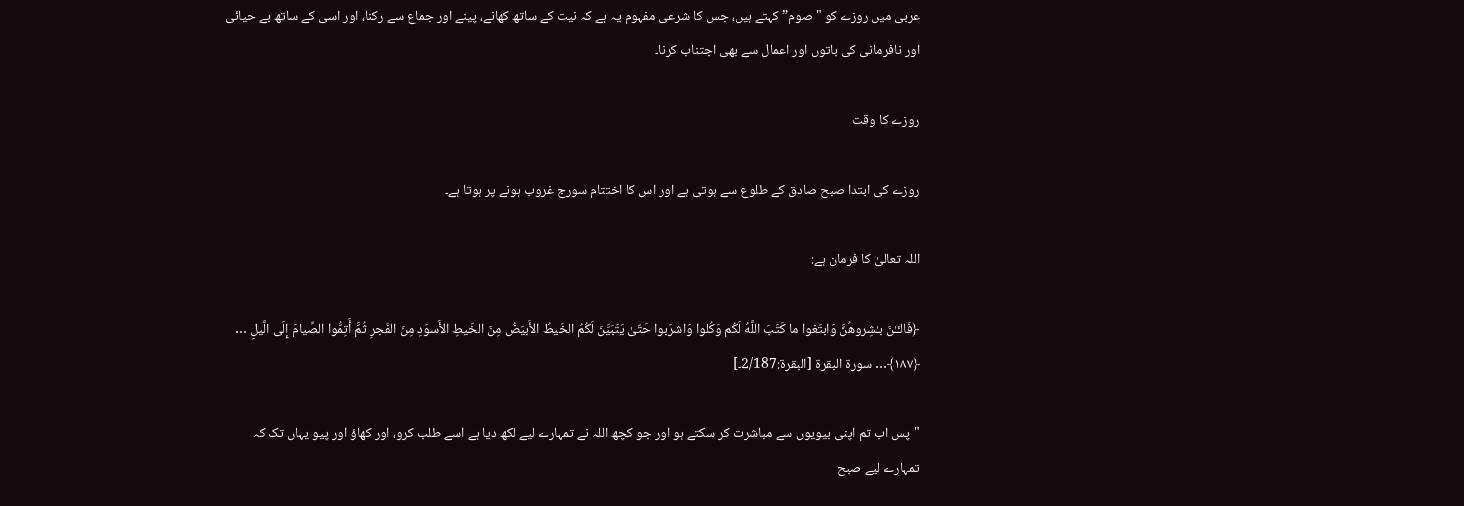عربی میں روزے کو "صوم” کہتے ہیں، جس کا شرعی مفہوم یہ ہے کہ نیت کے ساتھ کھانے، پینے اور جماع سے رکنا، اور اسی کے ساتھ بے حیائی اور نافرمانی کی باتوں اور اعمال سے بھی اجتناب کرنا۔

روزے کا وقت

روزے کی ابتدا صبح صادق کے طلوع سے ہوتی ہے اور اس کا اختتام سورج غروب ہونے پر ہوتا ہے۔

اللہ تعالیٰ کا فرمان ہے:

﴿فَالـٔـٰنَ بـٰشِروهُنَّ وَابتَغوا ما كَتَبَ اللَّهُ لَكُم وَكُلوا وَاشرَبوا حَتّىٰ يَتَبَيَّنَ لَكُمُ الخَيطُ الأَبيَضُ مِنَ الخَيطِ الأَسوَدِ مِنَ الفَجرِ ثُمَّ أَتِمُّوا الصِّيامَ إِلَى الَّيلِ … ﴿١٨٧﴾… سورة البقرة [البقرۃ:2/187۔]

"پس اب تم اپنی بیویوں سے مباشرت کر سکتے ہو اور جو کچھ اللہ نے تمہارے لیے لکھ دیا ہے اسے طلب کرو، اور کھاؤ اور پیو یہاں تک کہ تمہارے لیے صبح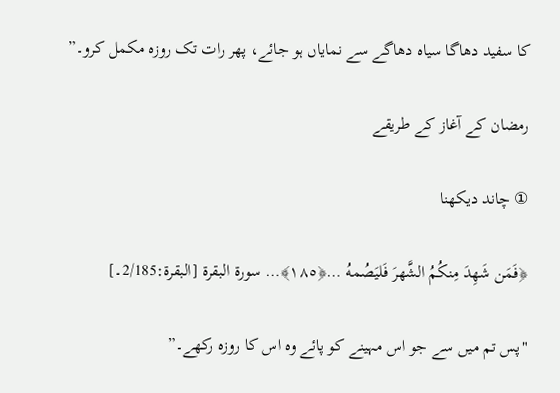کا سفید دھاگا سیاہ دھاگے سے نمایاں ہو جائے، پھر رات تک روزہ مکمل کرو۔”

رمضان کے آغاز کے طریقے

① چاند دیکھنا

﴿فَمَن شَهِدَ مِنكُمُ الشَّهرَ فَليَصُمهُ …﴿١٨٥﴾… سورة البقرة [البقرۃ:2/185۔]

"پس تم میں سے جو اس مہینے کو پائے وہ اس کا روزہ رکھے۔”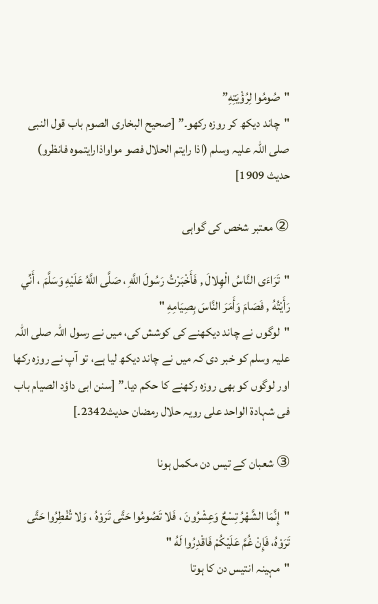"صُومُوا لِرُؤْيَتِهِ”
"چاند دیکھ کر روزہ رکھو۔” [صحیح البخاری الصوم باب قول النبی صلی اللہ علیہ وسلم (اذا رایتم الحلال فصو مواواذارایتموہ فانظرو) حدیث 1909]

② معتبر شخص کی گواہی

"تَرَاءَى النَّاسُ الْهِلالَ , فَأَخْبَرْتُ رَسُولَ اللَّهِ ، صَلَّى اللَّهُ عَلَيْهِ وَسَلَّمَ ، أَنِّي رَأَيْتُهُ , فَصَامَ وَأَمَرَ النَّاسَ بِصِيَامِهِ "
"لوگوں نے چاند دیکھنے کی کوشش کی، میں نے رسول اللہ صلی اللہ علیہ وسلم کو خبر دی کہ میں نے چاند دیکھ لیا ہے، تو آپ نے روزہ رکھا اور لوگوں کو بھی روزہ رکھنے کا حکم دیا۔” [سنن ابی داؤد الصیام باب فی شہادۃ الواحد علی رویہ حلال رمضان حدیث2342۔]

③ شعبان کے تیس دن مکمل ہونا

"إِنَّمَا الشَّهْرُ تِسْعٌ وَعِشْرُونَ ، فَلا تَصُومُوا حَتَّى تَرَوْهُ ، وَلا تُفْطِرُوا حَتَّى تَرَوْهُ، فَإِنْ غُمَّ عَلَيْكُمْ فَاقْدِرُوا لَهُ "
"مہینہ انتیس دن کا ہوتا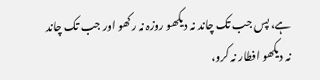ہے، پس جب تک چاند نہ دیکھو روزہ نہ رکھو اور جب تک چاند نہ دیکھو افطار نہ کرو،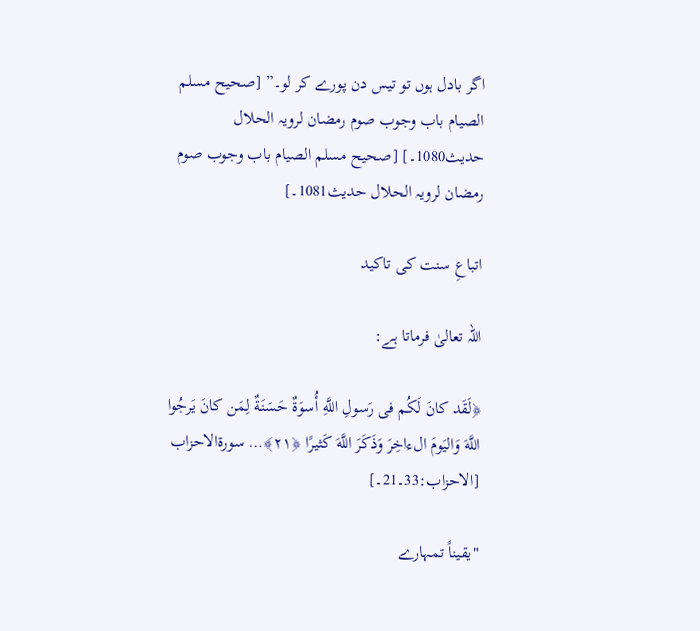اگر بادل ہوں تو تیس دن پورے کر لو۔” [صحیح مسلم الصیام باب وجوب صوم رمضان لرویہ الحلال حدیث1080۔] [صحیح مسلم الصیام باب وجوب صوم رمضان لرویہ الحلال حدیث1081۔]

اتباعِ سنت کی تاکید

اللہ تعالیٰ فرماتا ہے:

﴿لَقَد كانَ لَكُم فى رَسولِ اللَّهِ أُسوَةٌ حَسَنَةٌ لِمَن كانَ يَرجُوا اللَّهَ وَاليَومَ الءاخِرَ وَذَكَرَ اللَّهَ كَثيرًا ﴿٢١﴾… سورةالاحزاب [الاحزاب:33۔21۔]

"یقیناً تمہارے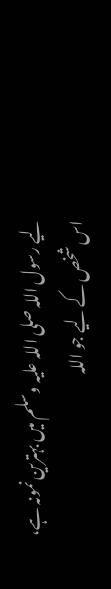لیے رسول اللہ صلی اللہ علیہ وسلم میں بہترین نمونہ ہے، اس شخص کے لیے جو اللہ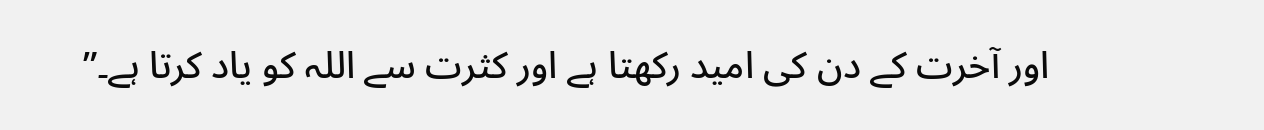اور آخرت کے دن کی امید رکھتا ہے اور کثرت سے اللہ کو یاد کرتا ہے۔”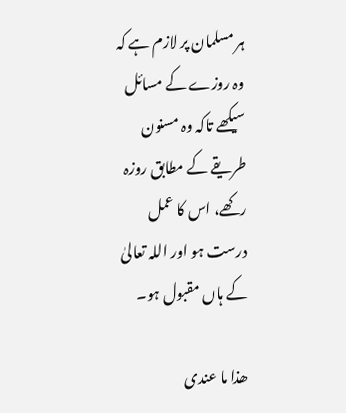ہر مسلمان پر لازم ہے کہ وہ روزے کے مسائل سیکھے تاکہ وہ مسنون طریقے کے مطابق روزہ رکھے، اس کا عمل درست ہو اور اللہ تعالیٰ کے ہاں مقبول ہو۔

ھذا ما عندی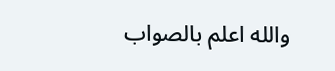والله اعلم بالصواب